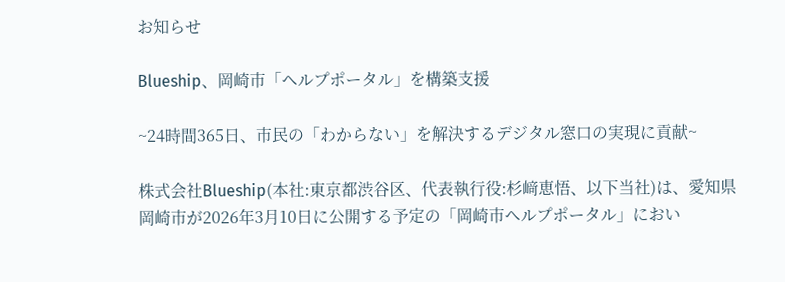お知らせ

Blueship、岡崎市「ヘルプポータル」を構築支援

~24時間365日、市民の「わからない」を解決するデジタル窓口の実現に貢献~

株式会社Blueship(本社:東京都渋谷区、代表執行役:杉﨑恵悟、以下当社)は、愛知県岡崎市が2026年3月10日に公開する予定の「岡崎市ヘルプポータル」におい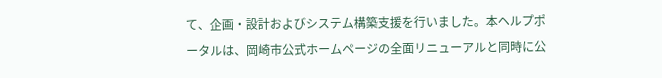て、企画・設計およびシステム構築支援を行いました。本ヘルプポータルは、岡崎市公式ホームページの全面リニューアルと同時に公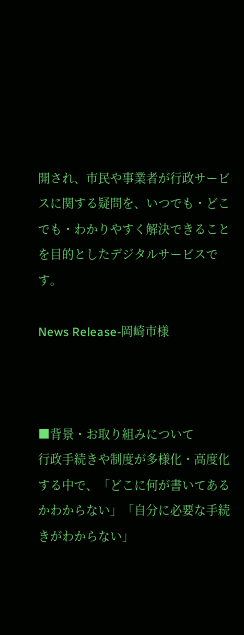開され、市民や事業者が行政サービスに関する疑問を、いつでも・どこでも・わかりやすく解決できることを目的としたデジタルサービスです。

News Release-岡崎市様



■背景・お取り組みについて
行政手続きや制度が多様化・高度化する中で、「どこに何が書いてあるかわからない」「自分に必要な手続きがわからない」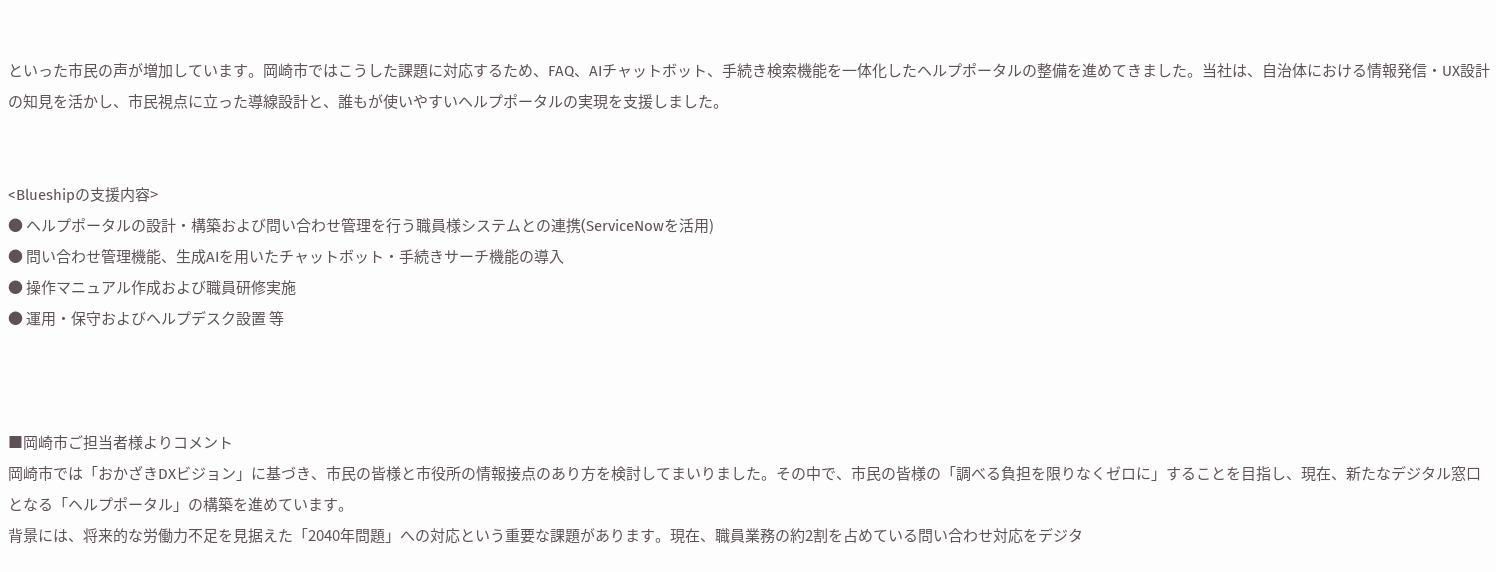といった市民の声が増加しています。岡崎市ではこうした課題に対応するため、FAQ、AIチャットボット、手続き検索機能を一体化したヘルプポータルの整備を進めてきました。当社は、自治体における情報発信・UX設計の知見を活かし、市民視点に立った導線設計と、誰もが使いやすいヘルプポータルの実現を支援しました。


<Blueshipの支援内容>
● ヘルプポータルの設計・構築および問い合わせ管理を行う職員様システムとの連携(ServiceNowを活用)
● 問い合わせ管理機能、生成AIを用いたチャットボット・手続きサーチ機能の導入
● 操作マニュアル作成および職員研修実施
● 運用・保守およびヘルプデスク設置 等



■岡崎市ご担当者様よりコメント
岡崎市では「おかざきDXビジョン」に基づき、市民の皆様と市役所の情報接点のあり方を検討してまいりました。その中で、市民の皆様の「調べる負担を限りなくゼロに」することを目指し、現在、新たなデジタル窓口となる「ヘルプポータル」の構築を進めています。
背景には、将来的な労働力不足を見据えた「2040年問題」への対応という重要な課題があります。現在、職員業務の約2割を占めている問い合わせ対応をデジタ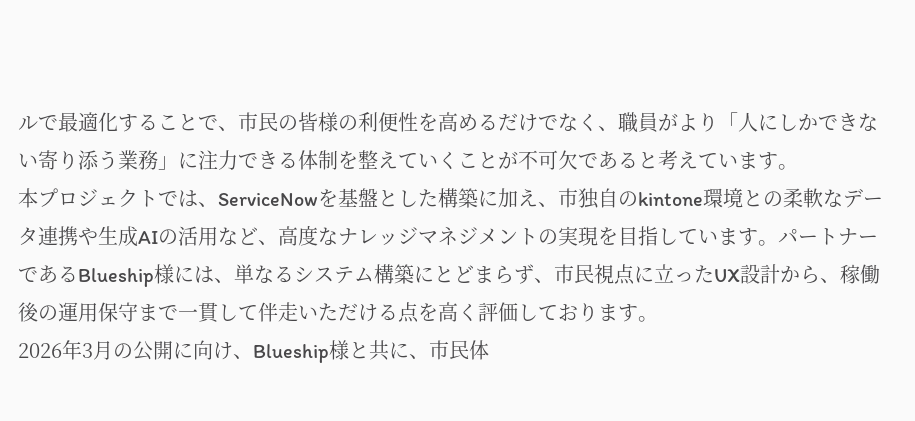ルで最適化することで、市民の皆様の利便性を高めるだけでなく、職員がより「人にしかできない寄り添う業務」に注力できる体制を整えていくことが不可欠であると考えています。
本プロジェクトでは、ServiceNowを基盤とした構築に加え、市独自のkintone環境との柔軟なデータ連携や生成AIの活用など、高度なナレッジマネジメントの実現を目指しています。パートナーであるBlueship様には、単なるシステム構築にとどまらず、市民視点に立ったUX設計から、稼働後の運用保守まで一貫して伴走いただける点を高く評価しております。
2026年3月の公開に向け、Blueship様と共に、市民体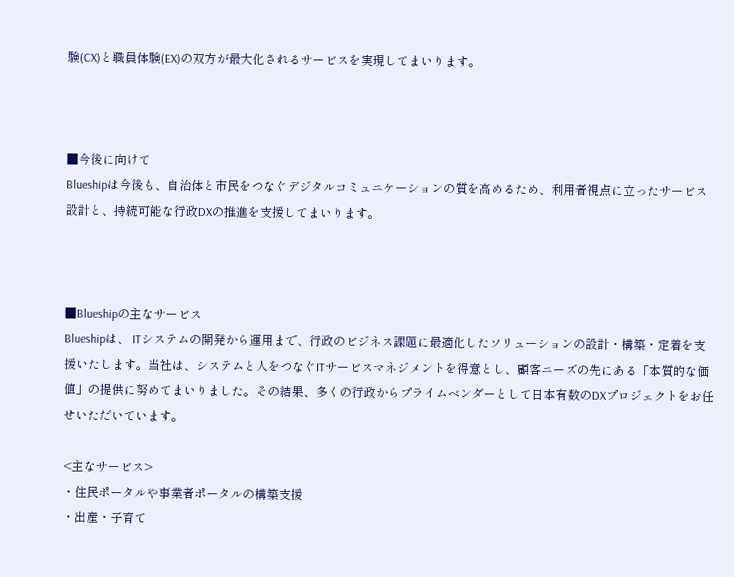験(CX)と職員体験(EX)の双方が最大化されるサービスを実現してまいります。



■今後に向けて
Blueshipは今後も、自治体と市民をつなぐデジタルコミュニケーションの質を高めるため、利用者視点に立ったサービス設計と、持続可能な行政DXの推進を支援してまいります。



■Blueshipの主なサービス
Blueshipは、 ITシステムの開発から運用まで、行政のビジネス課題に最適化したソリューションの設計・構築・定着を支援いたします。当社は、システムと人をつなぐITサービスマネジメントを得意とし、顧客ニーズの先にある「本質的な価値」の提供に努めてまいりました。その結果、多くの行政からプライムベンダーとして日本有数のDXプロジェクトをお任せいただいています。

<主なサービス>
・住民ポータルや事業者ポータルの構築支援
・出産・子育て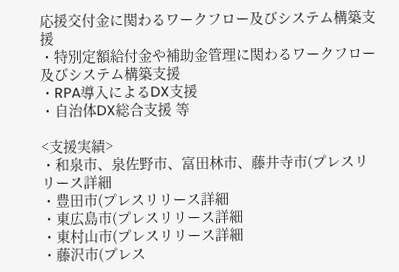応援交付金に関わるワークフロー及びシステム構築支援
・特別定額給付金や補助金管理に関わるワークフロー及びシステム構築支援
・RPA導入によるDX支援
・自治体DX総合支援 等

<支援実績>
・和泉市、泉佐野市、富田林市、藤井寺市(プレスリリース詳細
・豊田市(プレスリリース詳細
・東広島市(プレスリリース詳細
・東村山市(プレスリリース詳細
・藤沢市(プレス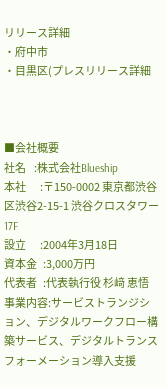リリース詳細
・府中市
・目黒区(プレスリリース詳細



■会社概要
社名    :株式会社Blueship
本社       :〒150-0002 東京都渋谷区渋谷2-15-1 渋谷クロスタワー17F
設立       :2004年3月18日
資本金   :3,000万円
代表者   :代表執行役 杉﨑 恵悟
事業内容:サービストランジション、デジタルワークフロー構築サービス、デジタルトランスフォーメーション導入支援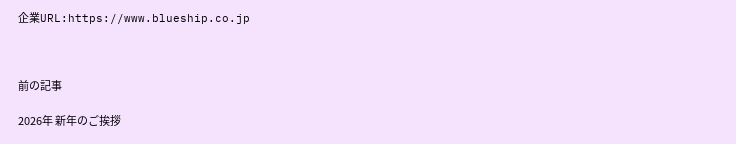企業URL:https://www.blueship.co.jp



前の記事

2026年 新年のご挨拶